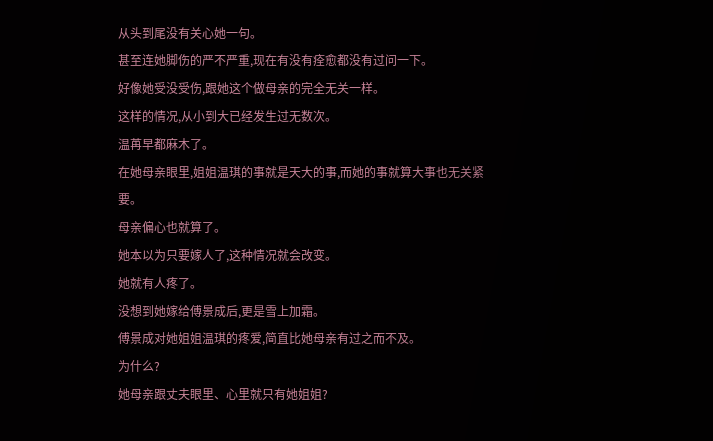从头到尾没有关心她一句。
甚至连她脚伤的严不严重,现在有没有痊愈都没有过问一下。
好像她受没受伤,跟她这个做母亲的完全无关一样。
这样的情况,从小到大已经发生过无数次。
温苒早都麻木了。
在她母亲眼里,姐姐温琪的事就是天大的事,而她的事就算大事也无关紧要。
母亲偏心也就算了。
她本以为只要嫁人了,这种情况就会改变。
她就有人疼了。
没想到她嫁给傅景成后,更是雪上加霜。
傅景成对她姐姐温琪的疼爱,简直比她母亲有过之而不及。
为什么?
她母亲跟丈夫眼里、心里就只有她姐姐?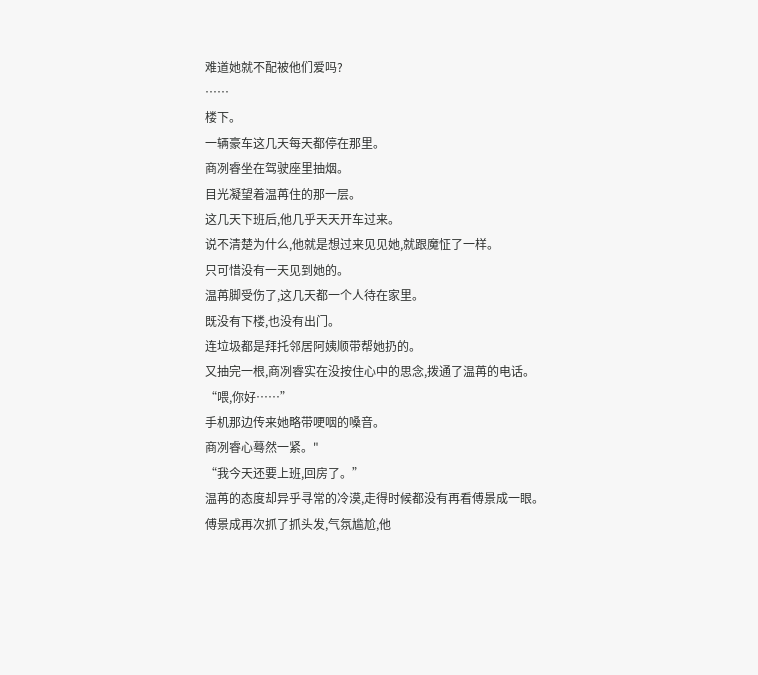难道她就不配被他们爱吗?
……
楼下。
一辆豪车这几天每天都停在那里。
商冽睿坐在驾驶座里抽烟。
目光凝望着温苒住的那一层。
这几天下班后,他几乎天天开车过来。
说不清楚为什么,他就是想过来见见她,就跟魔怔了一样。
只可惜没有一天见到她的。
温苒脚受伤了,这几天都一个人待在家里。
既没有下楼,也没有出门。
连垃圾都是拜托邻居阿姨顺带帮她扔的。
又抽完一根,商冽睿实在没按住心中的思念,拨通了温苒的电话。
“喂,你好……”
手机那边传来她略带哽咽的嗓音。
商冽睿心蓦然一紧。"
“我今天还要上班,回房了。”
温苒的态度却异乎寻常的冷漠,走得时候都没有再看傅景成一眼。
傅景成再次抓了抓头发,气氛尴尬,他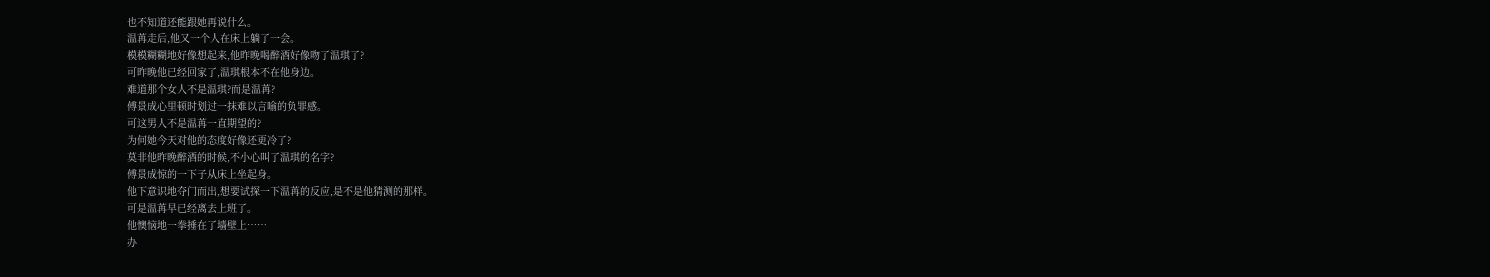也不知道还能跟她再说什么。
温苒走后,他又一个人在床上躺了一会。
模模糊糊地好像想起来,他昨晚喝醉酒好像吻了温琪了?
可昨晚他已经回家了,温琪根本不在他身边。
难道那个女人不是温琪?而是温苒?
傅景成心里顿时划过一抹难以言喻的负罪感。
可这男人不是温苒一直期望的?
为何她今天对他的态度好像还更冷了?
莫非他昨晚醉酒的时候,不小心叫了温琪的名字?
傅景成惊的一下子从床上坐起身。
他下意识地夺门而出,想要试探一下温苒的反应,是不是他猜测的那样。
可是温苒早已经离去上班了。
他懊恼地一拳捶在了墙壁上……
办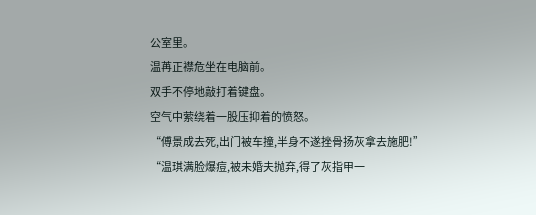公室里。
温苒正襟危坐在电脑前。
双手不停地敲打着键盘。
空气中萦绕着一股压抑着的愤怒。
“傅景成去死,出门被车撞,半身不遂挫骨扬灰拿去施肥!”
“温琪满脸爆痘,被未婚夫抛弃,得了灰指甲一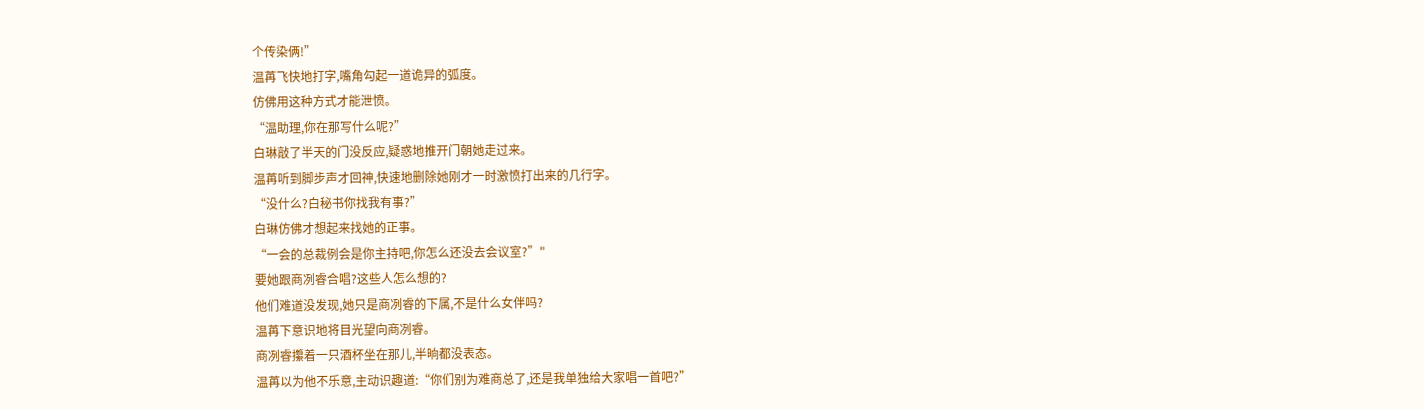个传染俩!”
温苒飞快地打字,嘴角勾起一道诡异的弧度。
仿佛用这种方式才能泄愤。
“温助理,你在那写什么呢?”
白琳敲了半天的门没反应,疑惑地推开门朝她走过来。
温苒听到脚步声才回神,快速地删除她刚才一时激愤打出来的几行字。
“没什么?白秘书你找我有事?”
白琳仿佛才想起来找她的正事。
“一会的总裁例会是你主持吧,你怎么还没去会议室?”"
要她跟商冽睿合唱?这些人怎么想的?
他们难道没发现,她只是商冽睿的下属,不是什么女伴吗?
温苒下意识地将目光望向商冽睿。
商冽睿攥着一只酒杯坐在那儿,半晌都没表态。
温苒以为他不乐意,主动识趣道:“你们别为难商总了,还是我单独给大家唱一首吧?”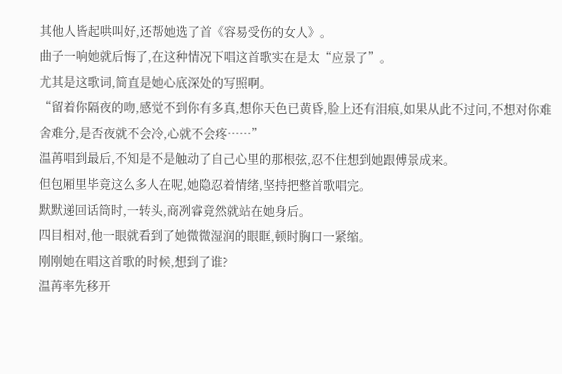其他人皆起哄叫好,还帮她选了首《容易受伤的女人》。
曲子一响她就后悔了,在这种情况下唱这首歌实在是太“应景了”。
尤其是这歌词,简直是她心底深处的写照啊。
“留着你隔夜的吻,感觉不到你有多真,想你天色已黄昏,脸上还有泪痕,如果从此不过问,不想对你难舍难分,是否夜就不会冷,心就不会疼……”
温苒唱到最后,不知是不是触动了自己心里的那根弦,忍不住想到她跟傅景成来。
但包厢里毕竟这么多人在呢,她隐忍着情绪,坚持把整首歌唱完。
默默递回话筒时,一转头,商冽睿竟然就站在她身后。
四目相对,他一眼就看到了她微微湿润的眼眶,顿时胸口一紧缩。
刚刚她在唱这首歌的时候,想到了谁?
温苒率先移开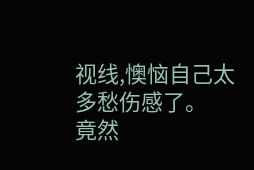视线,懊恼自己太多愁伤感了。
竟然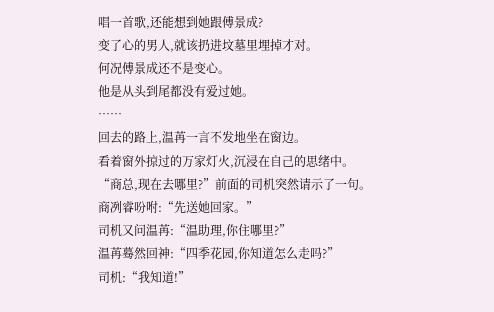唱一首歌,还能想到她跟傅景成?
变了心的男人,就该扔进坟墓里埋掉才对。
何况傅景成还不是变心。
他是从头到尾都没有爱过她。
……
回去的路上,温苒一言不发地坐在窗边。
看着窗外掠过的万家灯火,沉浸在自己的思绪中。
“商总,现在去哪里?”前面的司机突然请示了一句。
商冽睿吩咐:“先送她回家。”
司机又问温苒:“温助理,你住哪里?”
温苒蓦然回神:“四季花园,你知道怎么走吗?”
司机:“我知道!”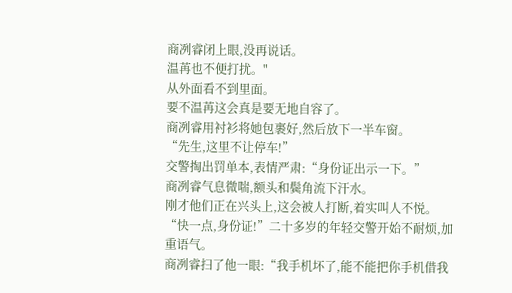商冽睿闭上眼,没再说话。
温苒也不便打扰。"
从外面看不到里面。
要不温苒这会真是要无地自容了。
商冽睿用衬衫将她包裹好,然后放下一半车窗。
“先生,这里不让停车!”
交警掏出罚单本,表情严肃:“身份证出示一下。”
商冽睿气息微喘,额头和鬓角流下汗水。
刚才他们正在兴头上,这会被人打断,着实叫人不悦。
“快一点,身份证!”二十多岁的年轻交警开始不耐烦,加重语气。
商冽睿扫了他一眼:“我手机坏了,能不能把你手机借我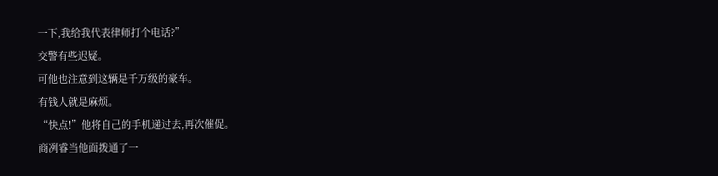一下,我给我代表律师打个电话?”
交警有些迟疑。
可他也注意到这辆是千万级的豪车。
有钱人就是麻烦。
“快点!”他将自己的手机递过去,再次催促。
商冽睿当他面拨通了一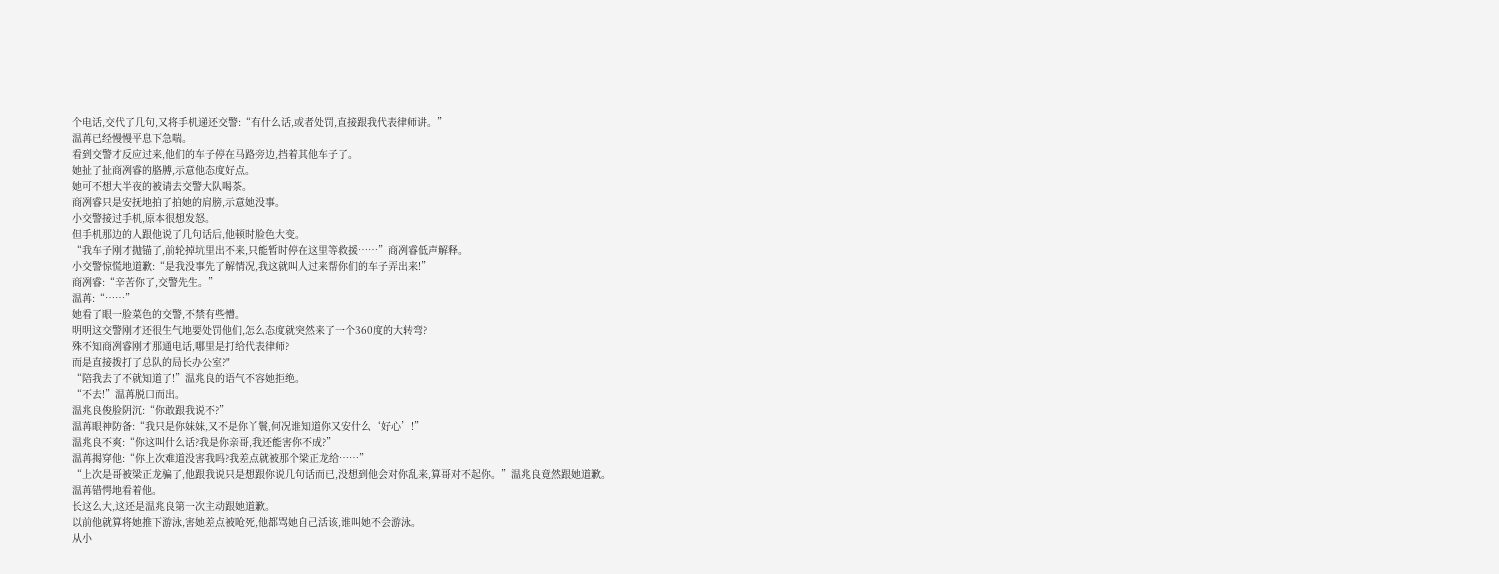个电话,交代了几句,又将手机递还交警:“有什么话,或者处罚,直接跟我代表律师讲。”
温苒已经慢慢平息下急喘。
看到交警才反应过来,他们的车子停在马路旁边,挡着其他车子了。
她扯了扯商冽睿的胳膊,示意他态度好点。
她可不想大半夜的被请去交警大队喝茶。
商冽睿只是安抚地拍了拍她的肩膀,示意她没事。
小交警接过手机,原本很想发怒。
但手机那边的人跟他说了几句话后,他顿时脸色大变。
“我车子刚才抛锚了,前轮掉坑里出不来,只能暂时停在这里等救援……”商冽睿低声解释。
小交警惊慌地道歉:“是我没事先了解情况,我这就叫人过来帮你们的车子弄出来!”
商冽睿:“辛苦你了,交警先生。”
温苒:“……”
她看了眼一脸菜色的交警,不禁有些懵。
明明这交警刚才还很生气地要处罚他们,怎么态度就突然来了一个360度的大转弯?
殊不知商冽睿刚才那通电话,哪里是打给代表律师?
而是直接拨打了总队的局长办公室?"
“陪我去了不就知道了!”温兆良的语气不容她拒绝。
“不去!”温苒脱口而出。
温兆良俊脸阴沉:“你敢跟我说不?”
温苒眼神防备:“我只是你妹妹,又不是你丫鬟,何况谁知道你又安什么‘好心’!”
温兆良不爽:“你这叫什么话?我是你亲哥,我还能害你不成?”
温苒揭穿他:“你上次难道没害我吗?我差点就被那个梁正龙给……”
“上次是哥被梁正龙骗了,他跟我说只是想跟你说几句话而已,没想到他会对你乱来,算哥对不起你。”温兆良竟然跟她道歉。
温苒错愕地看着他。
长这么大,这还是温兆良第一次主动跟她道歉。
以前他就算将她推下游泳,害她差点被呛死,他都骂她自己活该,谁叫她不会游泳。
从小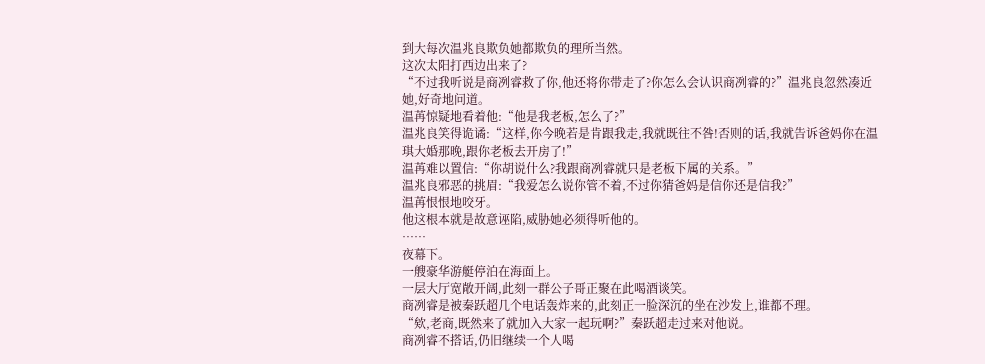到大每次温兆良欺负她都欺负的理所当然。
这次太阳打西边出来了?
“不过我听说是商冽睿救了你,他还将你带走了?你怎么会认识商冽睿的?”温兆良忽然凑近她,好奇地问道。
温苒惊疑地看着他:“他是我老板,怎么了?”
温兆良笑得诡谲:“这样,你今晚若是肯跟我走,我就既往不咎!否则的话,我就告诉爸妈你在温琪大婚那晚,跟你老板去开房了!”
温苒难以置信:“你胡说什么?我跟商冽睿就只是老板下属的关系。”
温兆良邪恶的挑眉:“我爱怎么说你管不着,不过你猜爸妈是信你还是信我?”
温苒恨恨地咬牙。
他这根本就是故意诬陷,威胁她必须得听他的。
……
夜幕下。
一艘豪华游艇停泊在海面上。
一层大厅宽敞开阔,此刻一群公子哥正聚在此喝酒谈笑。
商冽睿是被秦跃超几个电话轰炸来的,此刻正一脸深沉的坐在沙发上,谁都不理。
“欸,老商,既然来了就加入大家一起玩啊?”秦跃超走过来对他说。
商冽睿不搭话,仍旧继续一个人喝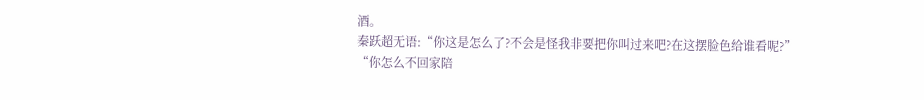酒。
秦跃超无语:“你这是怎么了?不会是怪我非要把你叫过来吧?在这摆脸色给谁看呢?”
“你怎么不回家陪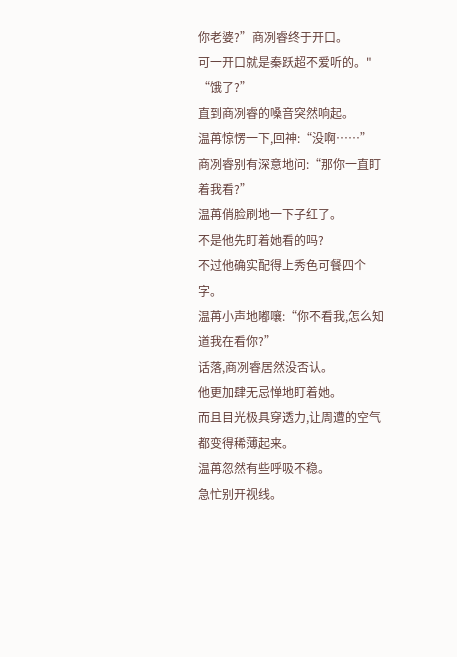你老婆?”商冽睿终于开口。
可一开口就是秦跃超不爱听的。"
“饿了?”
直到商冽睿的嗓音突然响起。
温苒惊愣一下,回神:“没啊……”
商冽睿别有深意地问:“那你一直盯着我看?”
温苒俏脸刷地一下子红了。
不是他先盯着她看的吗?
不过他确实配得上秀色可餐四个字。
温苒小声地嘟嚷:“你不看我,怎么知道我在看你?”
话落,商冽睿居然没否认。
他更加肆无忌惮地盯着她。
而且目光极具穿透力,让周遭的空气都变得稀薄起来。
温苒忽然有些呼吸不稳。
急忙别开视线。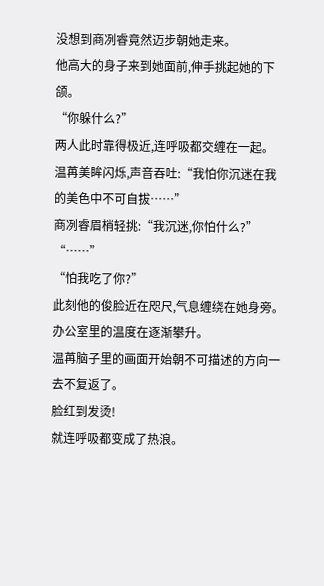没想到商冽睿竟然迈步朝她走来。
他高大的身子来到她面前,伸手挑起她的下颌。
“你躲什么?”
两人此时靠得极近,连呼吸都交缠在一起。
温苒美眸闪烁,声音吞吐:“我怕你沉迷在我的美色中不可自拔……”
商冽睿眉梢轻挑:“我沉迷,你怕什么?”
“……”
“怕我吃了你?”
此刻他的俊脸近在咫尺,气息缠绕在她身旁。
办公室里的温度在逐渐攀升。
温苒脑子里的画面开始朝不可描述的方向一去不复返了。
脸红到发烫!
就连呼吸都变成了热浪。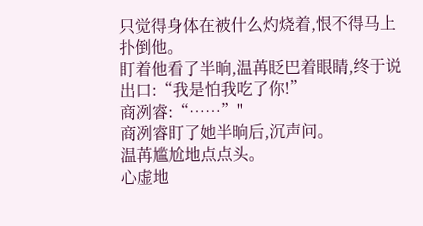只觉得身体在被什么灼烧着,恨不得马上扑倒他。
盯着他看了半晌,温苒眨巴着眼睛,终于说出口:“我是怕我吃了你!”
商冽睿:“……”"
商冽睿盯了她半晌后,沉声问。
温苒尴尬地点点头。
心虚地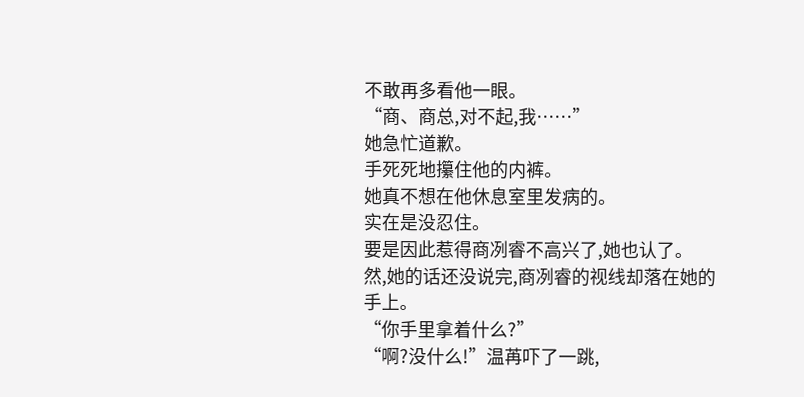不敢再多看他一眼。
“商、商总,对不起,我……”
她急忙道歉。
手死死地攥住他的内裤。
她真不想在他休息室里发病的。
实在是没忍住。
要是因此惹得商冽睿不高兴了,她也认了。
然,她的话还没说完,商冽睿的视线却落在她的手上。
“你手里拿着什么?”
“啊?没什么!”温苒吓了一跳,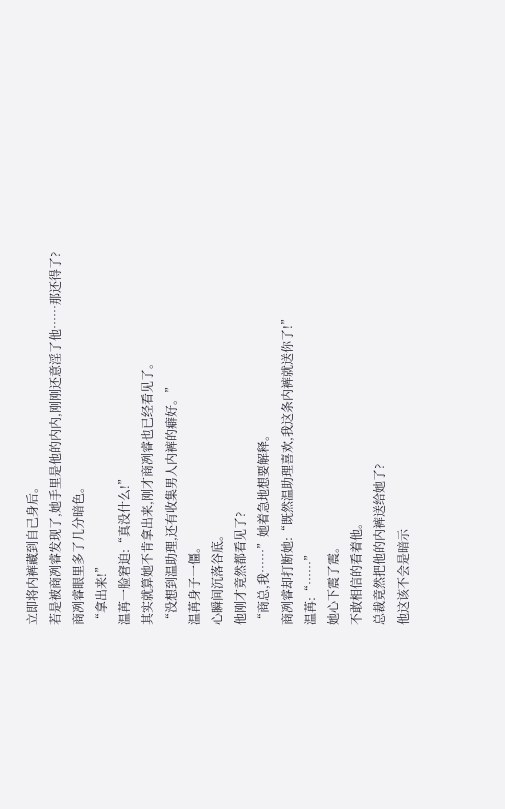立即将内裤藏到自己身后。
若是被商冽睿发现了,她手里是他的内内,刚刚还意淫了他……那还得了?
商冽睿眼里多了几分暗色。
“拿出来!”
温苒一脸窘迫:“真没什么!”
其实就算她不肯拿出来,刚才商冽睿也已经看见了。
“没想到温助理,还有收集男人内裤的癖好。”
温苒身子一僵。
心瞬间沉落谷底。
他刚才竟然都看见了?
“商总,我……”她着急地想要解释。
商冽睿却打断她:“既然温助理喜欢,我这条内裤就送你了!”
温苒:“……”
她心下震了震。
不敢相信的看着他。
总裁竟然把他的内裤送给她了?
他这该不会是暗示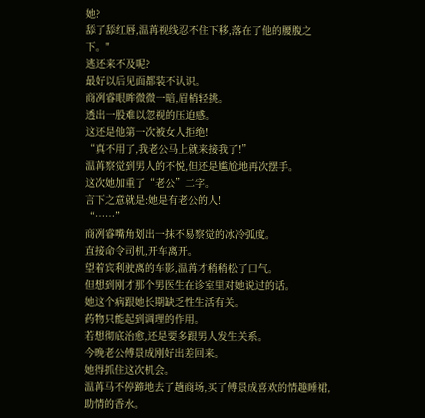她?
舔了舔红唇,温苒视线忍不住下移,落在了他的腰腹之下。"
逃还来不及呢?
最好以后见面都装不认识。
商冽睿眼眸微微一暗,眉梢轻挑。
透出一股难以忽视的压迫感。
这还是他第一次被女人拒绝!
“真不用了,我老公马上就来接我了!”
温苒察觉到男人的不悦,但还是尴尬地再次摆手。
这次她加重了“老公”二字。
言下之意就是:她是有老公的人!
“……”
商冽睿嘴角划出一抹不易察觉的冰冷弧度。
直接命令司机,开车离开。
望着宾利驶离的车影,温苒才稍稍松了口气。
但想到刚才那个男医生在诊室里对她说过的话。
她这个病跟她长期缺乏性生活有关。
药物只能起到调理的作用。
若想彻底治愈,还是要多跟男人发生关系。
今晚老公傅景成刚好出差回来。
她得抓住这次机会。
温苒马不停蹄地去了趟商场,买了傅景成喜欢的情趣睡裙,助情的香水。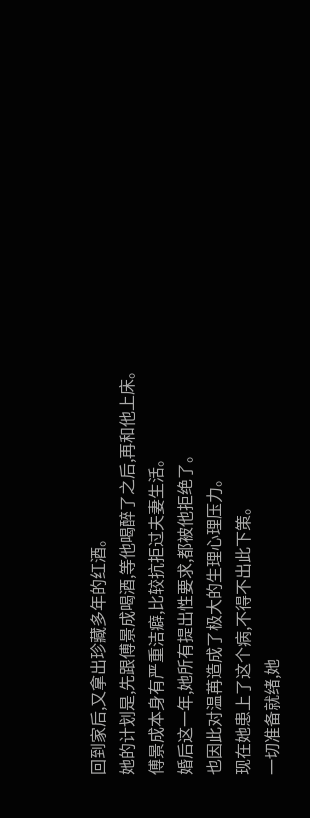回到家后,又拿出珍藏多年的红酒。
她的计划是,先跟傅景成喝酒,等他喝醉了之后,再和他上床。
傅景成本身有严重洁癖,比较抗拒过夫妻生活。
婚后这一年,她所有提出性要求,都被他拒绝了。
也因此对温苒造成了极大的生理心理压力。
现在她患上了这个病,不得不出此下策。
一切准备就绪,她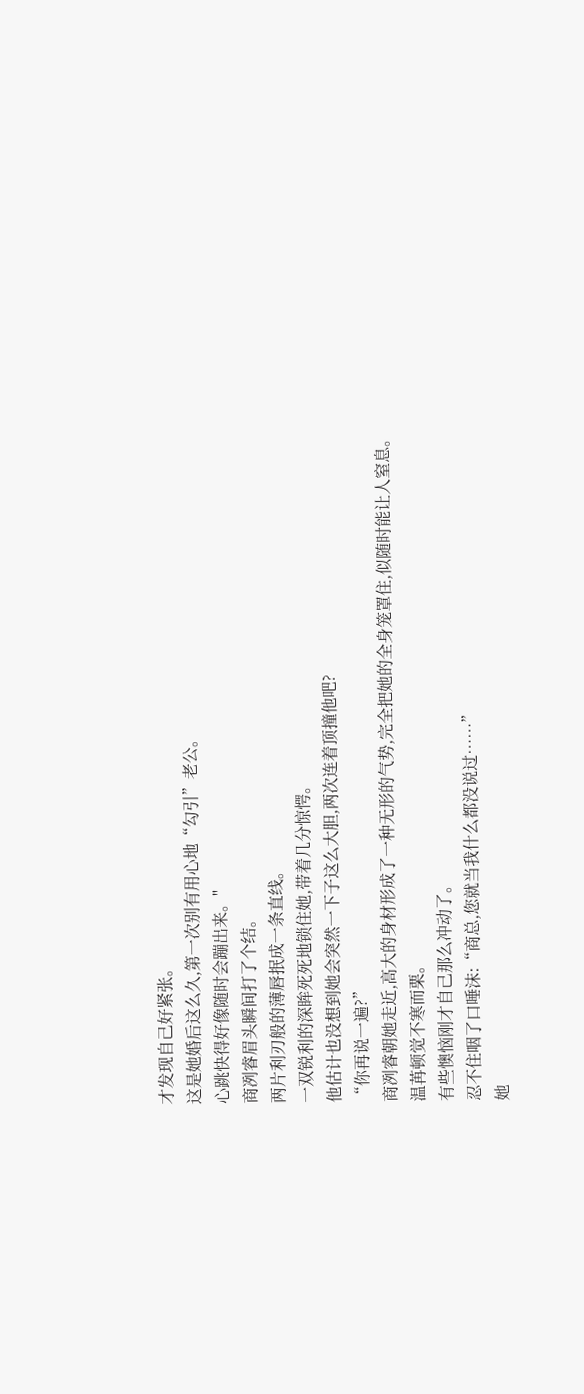才发现自己好紧张。
这是她婚后这么久,第一次别有用心地“勾引”老公。
心跳快得好像随时会蹦出来。"
商冽睿眉头瞬间打了个结。
两片利刃般的薄唇抿成一条直线。
一双锐利的深眸死死地锁住她,带着几分惊愕。
他估计也没想到她会突然一下子这么大胆,两次连着顶撞他吧?
“你再说一遍?”
商冽睿朝她走近,高大的身材形成了一种无形的气势,完全把她的全身笼罩住,似随时能让人窒息。
温苒顿觉不寒而栗。
有些懊恼刚才自己那么冲动了。
忍不住咽了口唾沫:“商总,您就当我什么都没说过……”
她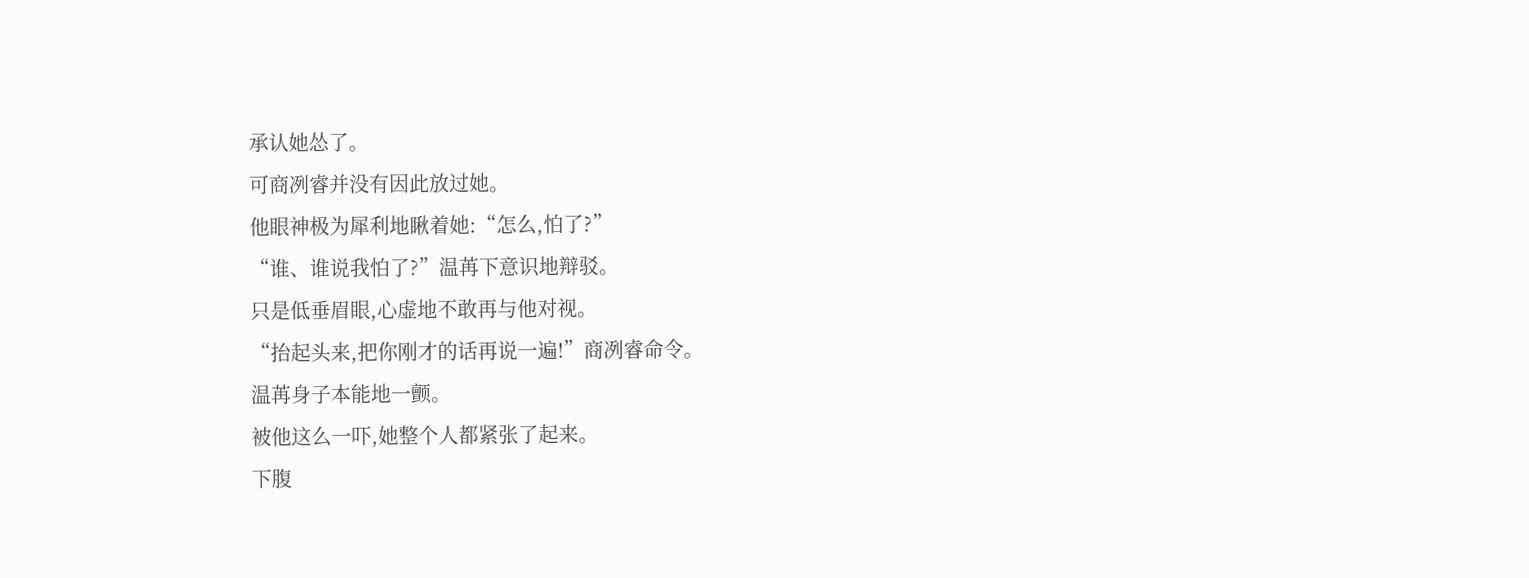承认她怂了。
可商冽睿并没有因此放过她。
他眼神极为犀利地瞅着她:“怎么,怕了?”
“谁、谁说我怕了?”温苒下意识地辩驳。
只是低垂眉眼,心虚地不敢再与他对视。
“抬起头来,把你刚才的话再说一遍!”商冽睿命令。
温苒身子本能地一颤。
被他这么一吓,她整个人都紧张了起来。
下腹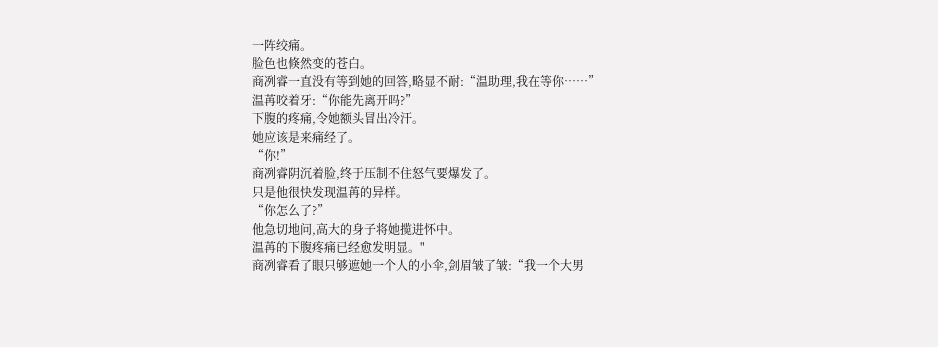一阵绞痛。
脸色也倏然变的苍白。
商冽睿一直没有等到她的回答,略显不耐:“温助理,我在等你……”
温苒咬着牙:“你能先离开吗?”
下腹的疼痛,令她额头冒出冷汗。
她应该是来痛经了。
“你!”
商冽睿阴沉着脸,终于压制不住怒气要爆发了。
只是他很快发现温苒的异样。
“你怎么了?”
他急切地问,高大的身子将她揽进怀中。
温苒的下腹疼痛已经愈发明显。"
商冽睿看了眼只够遮她一个人的小伞,剑眉皱了皱:“我一个大男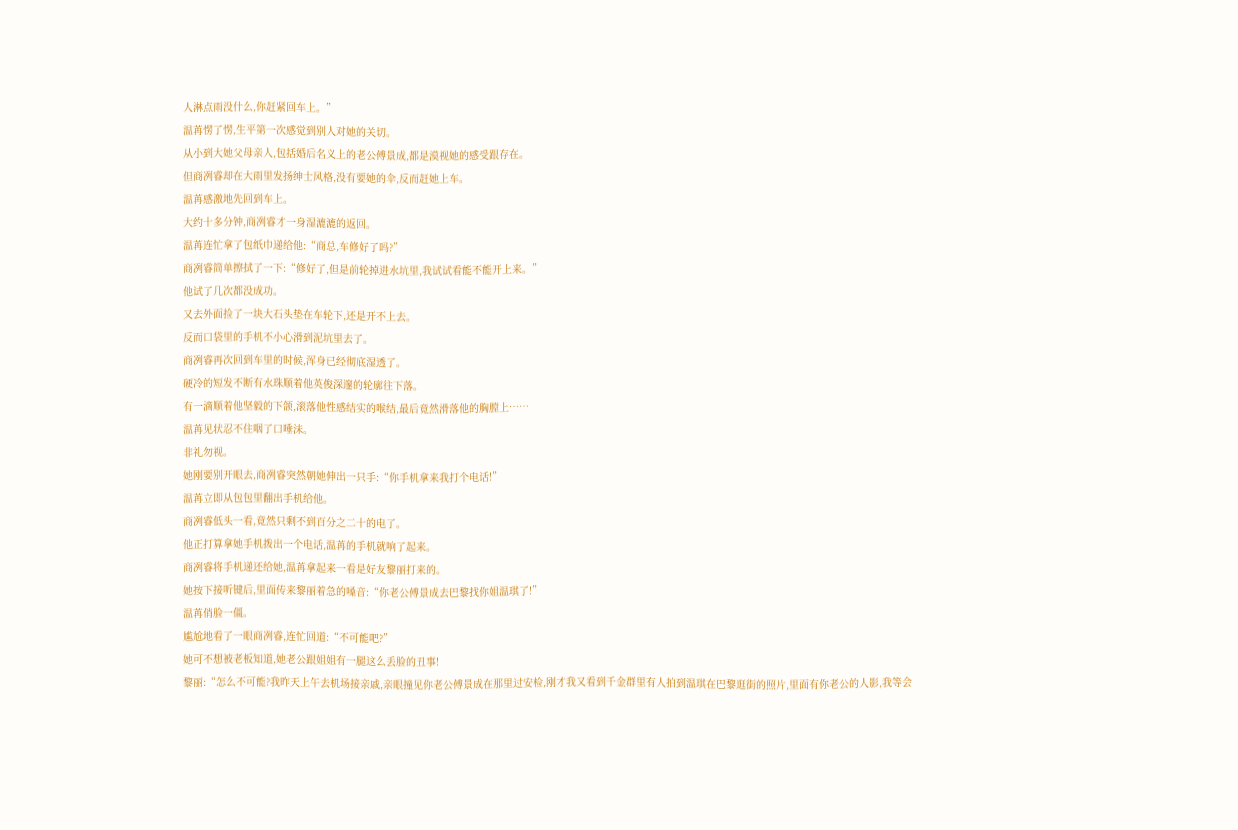人淋点雨没什么,你赶紧回车上。”
温苒愣了愣,生平第一次感觉到别人对她的关切。
从小到大她父母亲人,包括婚后名义上的老公傅景成,都是漠视她的感受跟存在。
但商冽睿却在大雨里发扬绅士风格,没有要她的伞,反而赶她上车。
温苒感激地先回到车上。
大约十多分钟,商冽睿才一身湿漉漉的返回。
温苒连忙拿了包纸巾递给他:“商总,车修好了吗?”
商冽睿简单擦拭了一下:“修好了,但是前轮掉进水坑里,我试试看能不能开上来。”
他试了几次都没成功。
又去外面捡了一块大石头垫在车轮下,还是开不上去。
反而口袋里的手机不小心滑到泥坑里去了。
商冽睿再次回到车里的时候,浑身已经彻底湿透了。
硬冷的短发不断有水珠顺着他英俊深邃的轮廓往下落。
有一滴顺着他坚毅的下颌,滚落他性感结实的喉结,最后竟然滑落他的胸膛上……
温苒见状忍不住咽了口唾沫。
非礼勿视。
她刚要别开眼去,商冽睿突然朝她伸出一只手:“你手机拿来我打个电话!”
温苒立即从包包里翻出手机给他。
商冽睿低头一看,竟然只剩不到百分之二十的电了。
他正打算拿她手机拨出一个电话,温苒的手机就响了起来。
商冽睿将手机递还给她,温苒拿起来一看是好友黎丽打来的。
她按下接听键后,里面传来黎丽着急的嗓音:“你老公傅景成去巴黎找你姐温琪了!”
温苒俏脸一僵。
尴尬地看了一眼商冽睿,连忙回道:“不可能吧?”
她可不想被老板知道,她老公跟姐姐有一腿这么丢脸的丑事!
黎丽:“怎么不可能?我昨天上午去机场接亲戚,亲眼撞见你老公傅景成在那里过安检,刚才我又看到千金群里有人拍到温琪在巴黎逛街的照片,里面有你老公的人影,我等会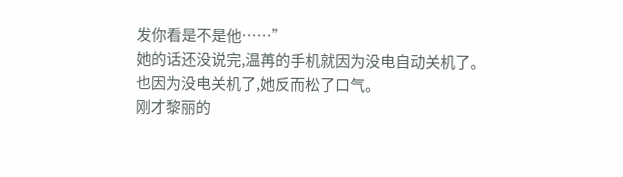发你看是不是他……”
她的话还没说完,温苒的手机就因为没电自动关机了。
也因为没电关机了,她反而松了口气。
刚才黎丽的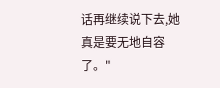话再继续说下去,她真是要无地自容了。"